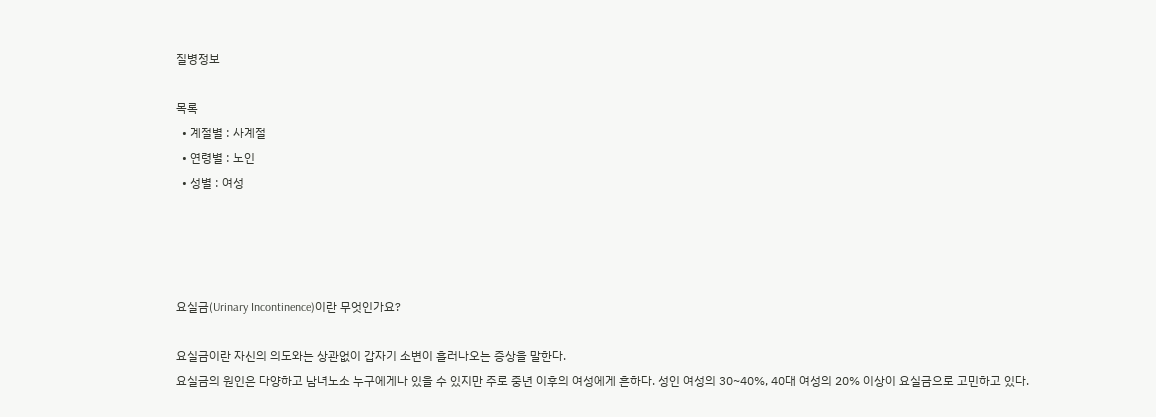질병정보

목록
  • 계절별 : 사계절
  • 연령별 : 노인
  • 성별 : 여성




요실금(Urinary Incontinence)이란 무엇인가요?

요실금이란 자신의 의도와는 상관없이 갑자기 소변이 흘러나오는 증상을 말한다.
요실금의 원인은 다양하고 남녀노소 누구에게나 있을 수 있지만 주로 중년 이후의 여성에게 흔하다. 성인 여성의 30~40%, 40대 여성의 20% 이상이 요실금으로 고민하고 있다.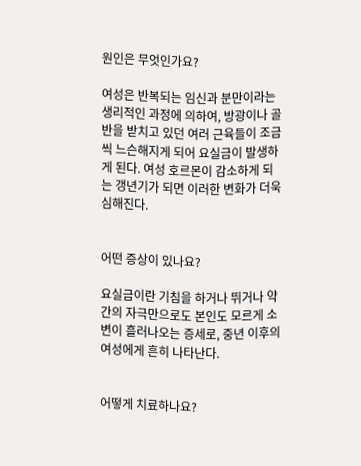원인은 무엇인가요?

여성은 반복되는 임신과 분만이라는 생리적인 과정에 의하여, 방광이나 골반을 받치고 있던 여러 근육들이 조금씩 느슨해지게 되어 요실금이 발생하게 된다. 여성 호르몬이 감소하게 되는 갱년기가 되면 이러한 변화가 더욱 심해진다.


어떤 증상이 있나요?

요실금이란 기침을 하거나 뛰거나 약간의 자극만으로도 본인도 모르게 소변이 흘러나오는 증세로, 중년 이후의 여성에게 흔히 나타난다.


어떻게 치료하나요?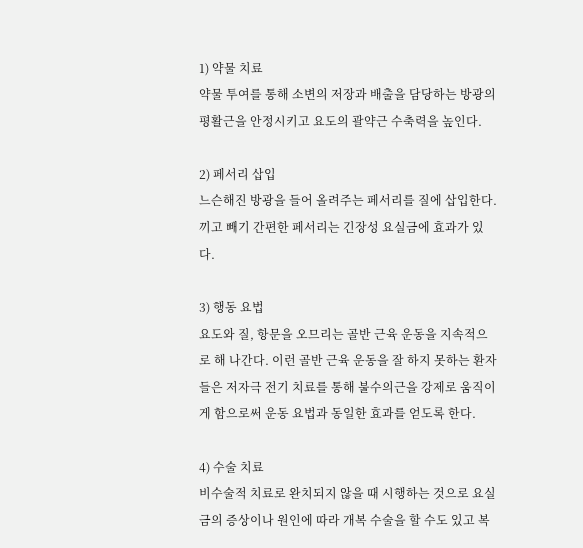1) 약물 치료
약물 투여를 통해 소변의 저장과 배출을 담당하는 방광의 평활근을 안정시키고 요도의 괄약근 수축력을 높인다.

2) 페서리 삽입
느슨해진 방광을 들어 올려주는 페서리를 질에 삽입한다. 끼고 빼기 간편한 페서리는 긴장성 요실금에 효과가 있다.

3) 행동 요법
요도와 질, 항문을 오므리는 골반 근육 운동을 지속적으로 해 나간다. 이런 골반 근육 운동을 잘 하지 못하는 환자들은 저자극 전기 치료를 통해 불수의근을 강제로 움직이게 함으로써 운동 요법과 동일한 효과를 얻도록 한다.

4) 수술 치료
비수술적 치료로 완치되지 않을 때 시행하는 것으로 요실금의 증상이나 원인에 따라 개복 수술을 할 수도 있고 복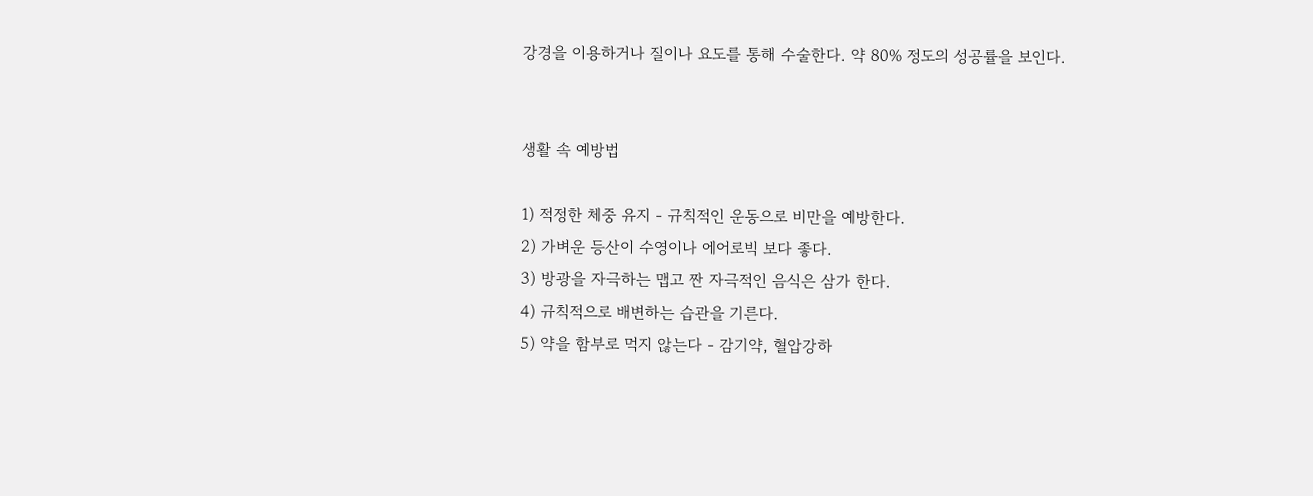강경을 이용하거나 질이나 요도를 통해 수술한다. 약 80% 정도의 성공률을 보인다.


생활 속 예방법

1) 적정한 체중 유지 - 규칙적인 운동으로 비만을 예방한다.
2) 가벼운 등산이 수영이나 에어로빅 보다 좋다.
3) 방광을 자극하는 맵고 짠 자극적인 음식은 삼가 한다.
4) 규칙적으로 배변하는 습관을 기른다.
5) 약을 함부로 먹지 않는다 - 감기약, 혈압강하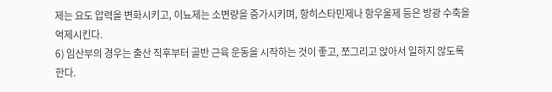제는 요도 압력을 변화시키고, 이뇨제는 소변량을 증가시키며, 항히스타민제나 항우울제 등은 방광 수축을 억제시킨다.
6) 임산부의 경우는 출산 직후부터 골반 근육 운동을 시작하는 것이 좋고, 쪼그리고 앉아서 일하지 않도록 한다.